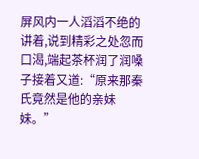屏风内一人滔滔不绝的讲着,说到精彩之处忽而口渴,端起茶杯润了润嗓子接着又道:“原来那秦氏竟然是他的亲妹妹。”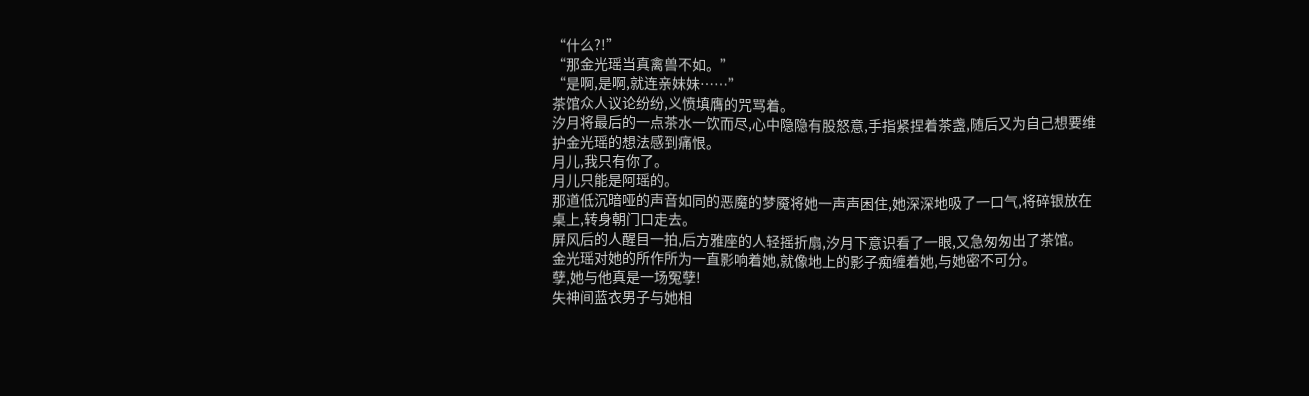“什么?!”
“那金光瑶当真禽兽不如。”
“是啊,是啊,就连亲妹妹……”
茶馆众人议论纷纷,义愤填膺的咒骂着。
汐月将最后的一点茶水一饮而尽,心中隐隐有股怒意,手指紧捏着茶盏,随后又为自己想要维护金光瑶的想法感到痛恨。
月儿,我只有你了。
月儿只能是阿瑶的。
那道低沉暗哑的声音如同的恶魔的梦魇将她一声声困住,她深深地吸了一口气,将碎银放在桌上,转身朝门口走去。
屏风后的人醒目一拍,后方雅座的人轻摇折扇,汐月下意识看了一眼,又急匆匆出了茶馆。
金光瑶对她的所作所为一直影响着她,就像地上的影子痴缠着她,与她密不可分。
孽,她与他真是一场冤孽!
失神间蓝衣男子与她相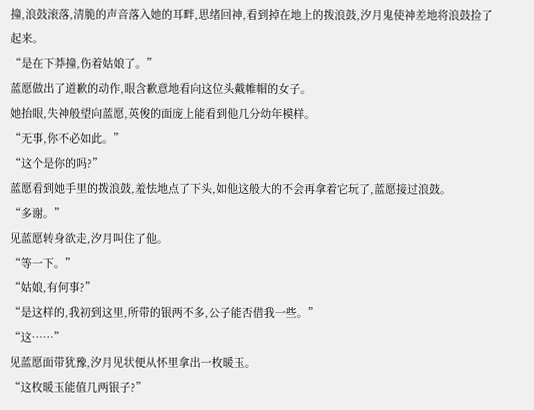撞,浪鼓滚落,清脆的声音落入她的耳畔,思绪回神,看到掉在地上的拨浪鼓,汐月鬼使神差地将浪鼓捡了起来。
“是在下莽撞,伤着姑娘了。”
蓝愿做出了道歉的动作,眼含歉意地看向这位头戴帷帽的女子。
她抬眼,失神般望向蓝愿,英俊的面庞上能看到他几分幼年模样。
“无事,你不必如此。”
“这个是你的吗?”
蓝愿看到她手里的拨浪鼓,羞怯地点了下头,如他这般大的不会再拿着它玩了,蓝愿接过浪鼓。
“多谢。”
见蓝愿转身欲走,汐月叫住了他。
“等一下。”
“姑娘,有何事?”
“是这样的,我初到这里,所带的银两不多,公子能否借我一些。”
“这……”
见蓝愿面带犹豫,汐月见状便从怀里拿出一枚暖玉。
“这枚暖玉能值几两银子?”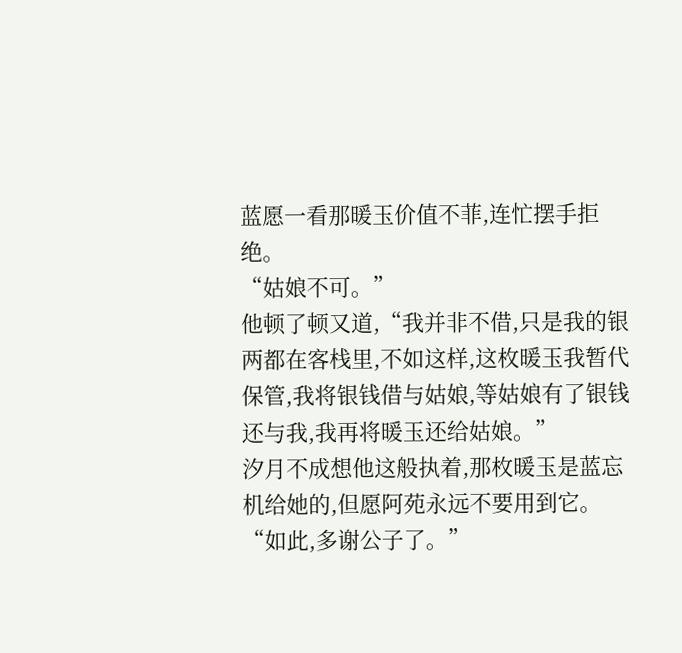蓝愿一看那暖玉价值不菲,连忙摆手拒绝。
“姑娘不可。”
他顿了顿又道,“我并非不借,只是我的银两都在客栈里,不如这样,这枚暖玉我暂代保管,我将银钱借与姑娘,等姑娘有了银钱还与我,我再将暖玉还给姑娘。”
汐月不成想他这般执着,那枚暖玉是蓝忘机给她的,但愿阿苑永远不要用到它。
“如此,多谢公子了。”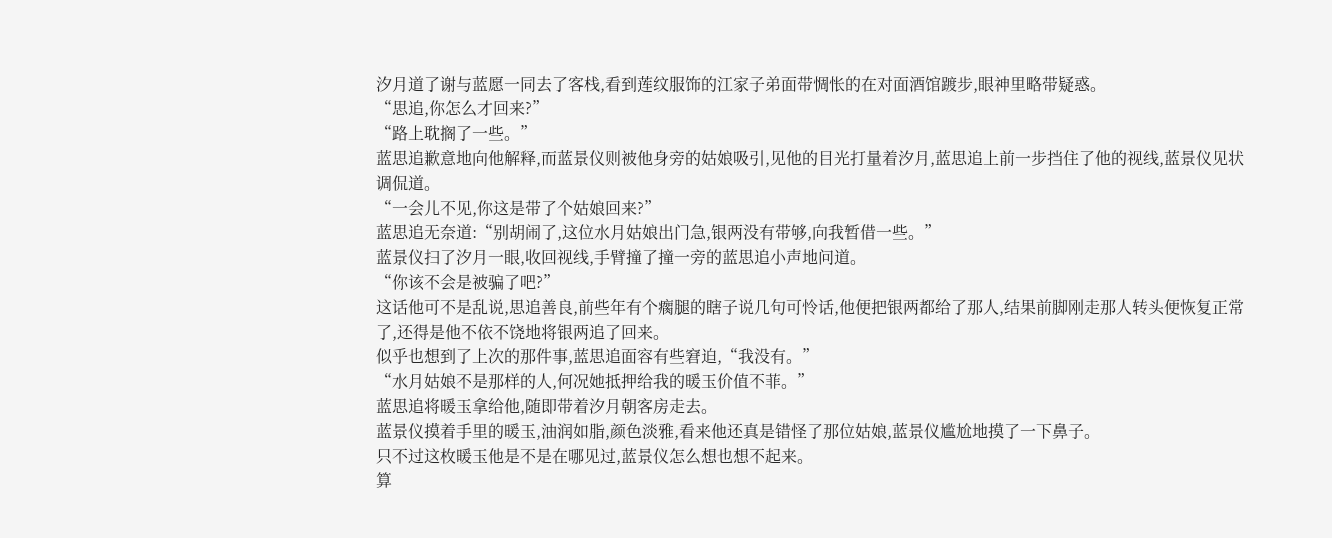汐月道了谢与蓝愿一同去了客栈,看到莲纹服饰的江家子弟面带惆怅的在对面酒馆踱步,眼神里略带疑惑。
“思追,你怎么才回来?”
“路上耽搁了一些。”
蓝思追歉意地向他解释,而蓝景仪则被他身旁的姑娘吸引,见他的目光打量着汐月,蓝思追上前一步挡住了他的视线,蓝景仪见状调侃道。
“一会儿不见,你这是带了个姑娘回来?”
蓝思追无奈道:“别胡闹了,这位水月姑娘出门急,银两没有带够,向我暂借一些。”
蓝景仪扫了汐月一眼,收回视线,手臂撞了撞一旁的蓝思追小声地问道。
“你该不会是被骗了吧?”
这话他可不是乱说,思追善良,前些年有个瘸腿的瞎子说几句可怜话,他便把银两都给了那人,结果前脚刚走那人转头便恢复正常了,还得是他不依不饶地将银两追了回来。
似乎也想到了上次的那件事,蓝思追面容有些窘迫,“我没有。”
“水月姑娘不是那样的人,何况她抵押给我的暖玉价值不菲。”
蓝思追将暖玉拿给他,随即带着汐月朝客房走去。
蓝景仪摸着手里的暖玉,油润如脂,颜色淡雅,看来他还真是错怪了那位姑娘,蓝景仪尴尬地摸了一下鼻子。
只不过这枚暖玉他是不是在哪见过,蓝景仪怎么想也想不起来。
算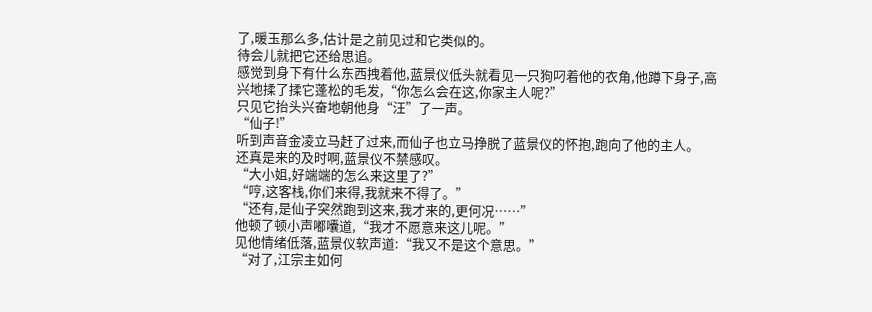了,暖玉那么多,估计是之前见过和它类似的。
待会儿就把它还给思追。
感觉到身下有什么东西拽着他,蓝景仪低头就看见一只狗叼着他的衣角,他蹲下身子,高兴地揉了揉它蓬松的毛发,“你怎么会在这,你家主人呢?”
只见它抬头兴奋地朝他身“汪”了一声。
“仙子!”
听到声音金凌立马赶了过来,而仙子也立马挣脱了蓝景仪的怀抱,跑向了他的主人。
还真是来的及时啊,蓝景仪不禁感叹。
“大小姐,好端端的怎么来这里了?”
“哼,这客栈,你们来得,我就来不得了。”
“还有,是仙子突然跑到这来,我才来的,更何况……”
他顿了顿小声嘟囔道,“我才不愿意来这儿呢。”
见他情绪低落,蓝景仪软声道:“我又不是这个意思。”
“对了,江宗主如何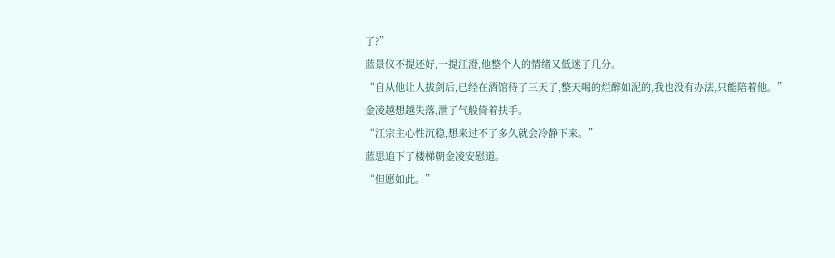了?”
蓝景仪不提还好,一提江澄,他整个人的情绪又低迷了几分。
“自从他让人拔剑后,已经在酒馆待了三天了,整天喝的烂醉如泥的,我也没有办法,只能陪着他。”
金凌越想越失落,泄了气般倚着扶手。
“江宗主心性沉稳,想来过不了多久就会冷静下来。”
蓝思追下了楼梯朝金凌安慰道。
“但愿如此。”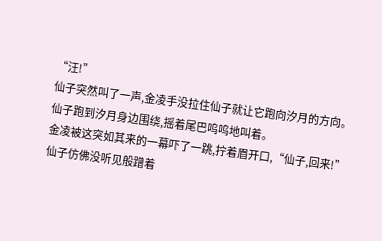“汪!”
仙子突然叫了一声,金凌手没拉住仙子就让它跑向汐月的方向。
仙子跑到汐月身边围绕,摇着尾巴呜呜地叫着。
金凌被这突如其来的一幕吓了一跳,拧着眉开口,“仙子,回来!”
仙子仿佛没听见般蹭着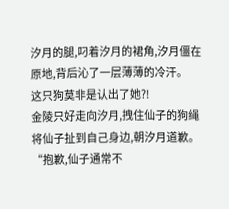汐月的腿,叼着汐月的裙角,汐月僵在原地,背后沁了一层薄薄的冷汗。
这只狗莫非是认出了她?!
金陵只好走向汐月,拽住仙子的狗绳将仙子扯到自己身边,朝汐月道歉。
“抱歉,仙子通常不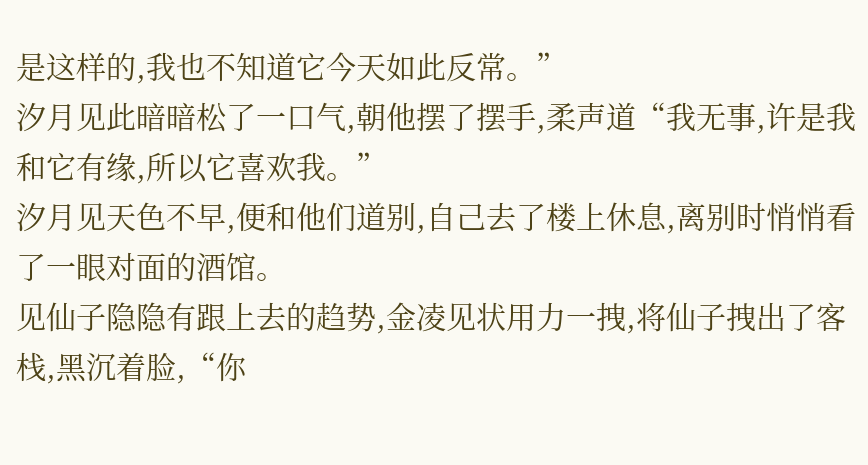是这样的,我也不知道它今天如此反常。”
汐月见此暗暗松了一口气,朝他摆了摆手,柔声道“我无事,许是我和它有缘,所以它喜欢我。”
汐月见天色不早,便和他们道别,自己去了楼上休息,离别时悄悄看了一眼对面的酒馆。
见仙子隐隐有跟上去的趋势,金凌见状用力一拽,将仙子拽出了客栈,黑沉着脸,“你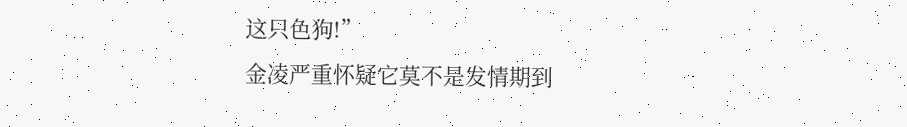这只色狗!”
金凌严重怀疑它莫不是发情期到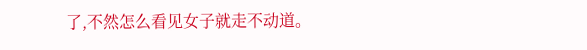了,不然怎么看见女子就走不动道。